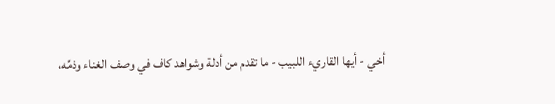أخي - أيها القاريء اللبيب - ما تقدم من أدلة وشواهد كاف في وصف الغناء وذمِّه،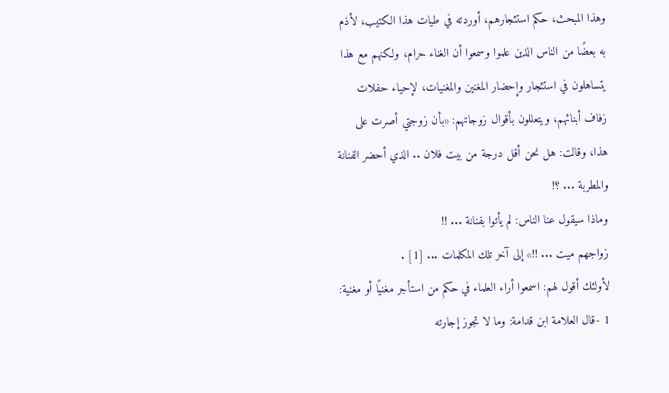وهذا المبحث، حكم استئجارهم، أوردته في طيات هذا الكتيب، لأذم به بعضًا من الناس الذين علموا وسمعوا أن الغناء حرام، ولكنهم مع هذا يتساهلون في استئجار وإحضار المغنين والمغنيات، لإحياء حفلات زفاف أبنائهم، ويتعللون بأقوال زوجاتهم: «بأن زوجتي أصرت على هذا، وقالت: هل نحن أقل درجة من بيت فلان .. الذي أحضر الفنانة والمطربة ... ؟!
وماذا سيقول عنا الناس: لم يأتوا بفنانة ... !!
زواجهم ميت ... !!» إلى آخر تلك المكلمات ... [1] .
لأولئك أقول لهم: اسمعوا أراء العلماء في حكم من استأجر مغنيًا أو مغنية:
1 -قال العلامة ابن قدامة: وما لا تجوز إجارته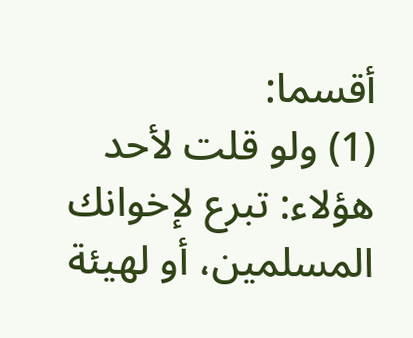أقسما:
(1) ولو قلت لأحد هؤلاء: تبرع لإخوانك المسلمين، أو لهيئة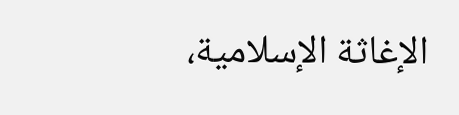الإغاثة الإسلامية،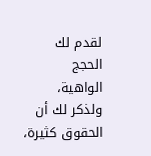لقدم لك الحجج الواهية، ولذكر لك أن الحقوق كثيرة،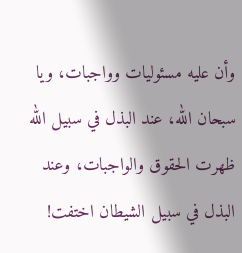وأن عليه مسئوليات وواجبات، ويا سبحان الله، عند البذل في سبيل الله ظهرت الحقوق والواجبات، وعند البذل في سبيل الشيطان اختفت!